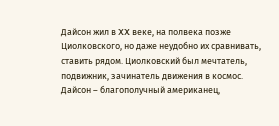Дайсон жил в XX веке, на полвека позже Циолковского, но даже неудобно их сравнивать, ставить рядом. Циолковский был мечтатель, подвижник, зачинатель движения в космос. Дайсон – благополучный американец,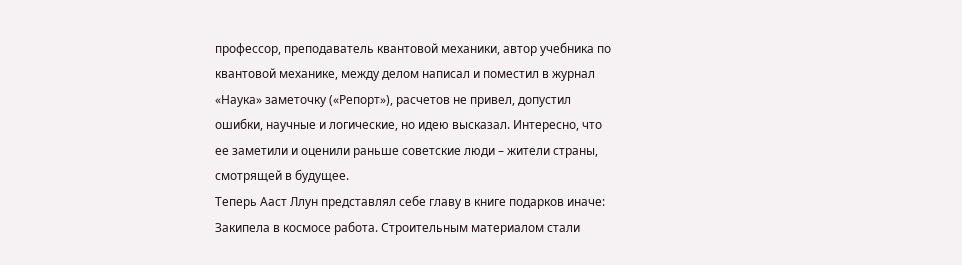профессор, преподаватель квантовой механики, автор учебника по квантовой механике, между делом написал и поместил в журнал «Наука» заметочку («Репорт»), расчетов не привел, допустил ошибки, научные и логические, но идею высказал. Интересно, что ее заметили и оценили раньше советские люди – жители страны, смотрящей в будущее.
Теперь Ааст Ллун представлял себе главу в книге подарков иначе:
Закипела в космосе работа. Строительным материалом стали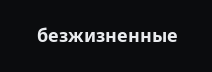безжизненные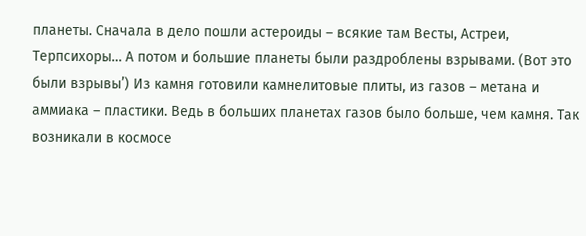планеты. Сначала в дело пошли астероиды – всякие там Весты, Астреи, Терпсихоры… А потом и большие планеты были раздроблены взрывами. (Вот это были взрывы’) Из камня готовили камнелитовые плиты, из газов – метана и аммиака – пластики. Ведь в больших планетах газов было больше, чем камня. Так возникали в космосе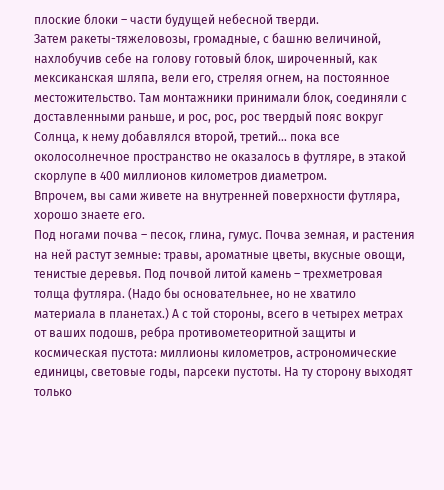плоские блоки – части будущей небесной тверди.
Затем ракеты-тяжеловозы, громадные, с башню величиной, нахлобучив себе на голову готовый блок, широченный, как мексиканская шляпа, вели его, стреляя огнем, на постоянное местожительство. Там монтажники принимали блок, соединяли с доставленными раньше, и рос, рос, рос твердый пояс вокруг Солнца, к нему добавлялся второй, третий… пока все околосолнечное пространство не оказалось в футляре, в этакой скорлупе в 400 миллионов километров диаметром.
Впрочем, вы сами живете на внутренней поверхности футляра, хорошо знаете его.
Под ногами почва – песок, глина, гумус. Почва земная, и растения на ней растут земные: травы, ароматные цветы, вкусные овощи, тенистые деревья. Под почвой литой камень – трехметровая толща футляра. (Надо бы основательнее, но не хватило материала в планетах.) А с той стороны, всего в четырех метрах от ваших подошв, ребра противометеоритной защиты и космическая пустота: миллионы километров, астрономические единицы, световые годы, парсеки пустоты. На ту сторону выходят только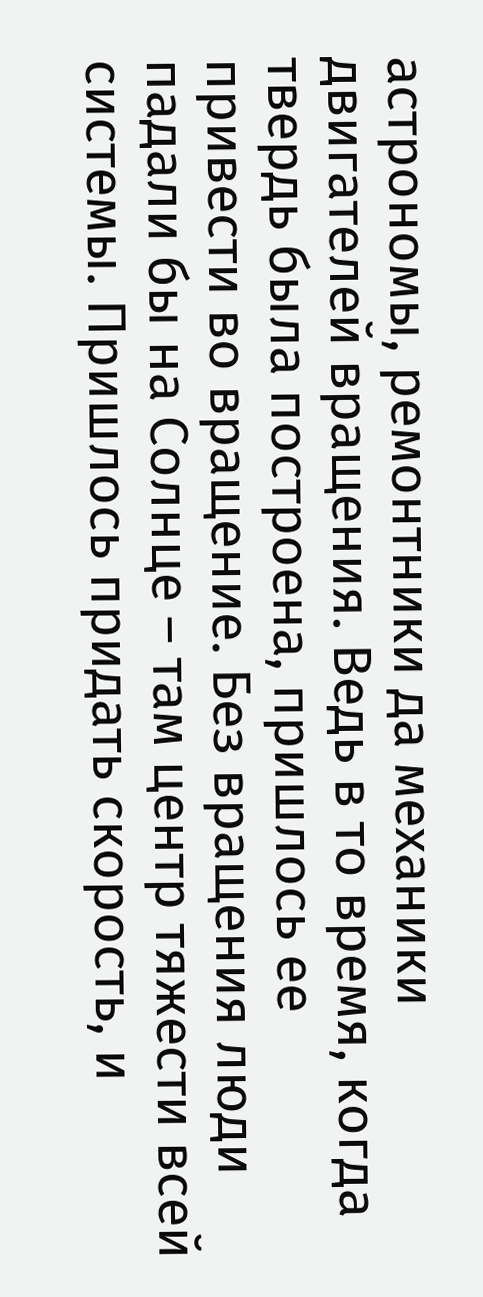астрономы, ремонтники да механики двигателей вращения. Ведь в то время, когда твердь была построена, пришлось ее привести во вращение. Без вращения люди падали бы на Солнце – там центр тяжести всей системы. Пришлось придать скорость, и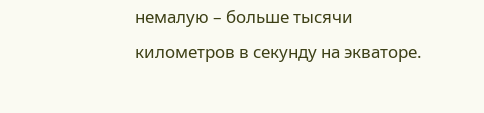немалую – больше тысячи километров в секунду на экваторе.